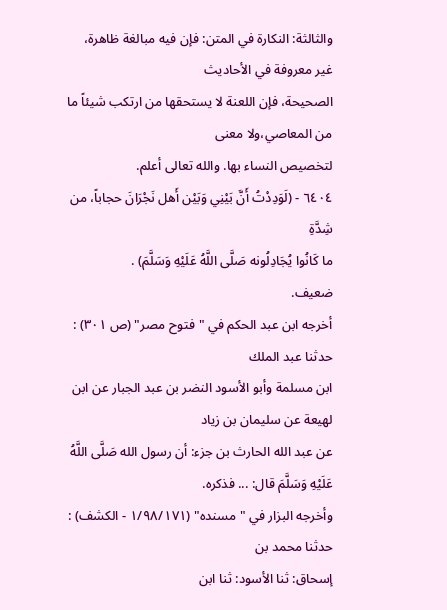والثالثة: النكارة في المتن: فإن فيه مبالغة ظاهرة، غير معروفة في الأحاديث
الصحيحة، فإن اللعنة لا يستحقها من ارتكب شيئاً ما من المعاصي،ولا معنى
لتخصيص النساء بها. والله تعالى أعلم.
٦٤٠٤ - (لَوَدِدْتُ أَنَّ بَيْنِي وَبَيْن أَهل نَجْرَانَ حجاباً، من شِدَّةِ
ما كَانُوا يُجَادِلُونه صَلَّى اللَّهُ عَلَيْهِ وَسَلَّمَ) .
ضعيف.
أخرجه ابن عبد الحكم في "فتوح مصر" (ص ٣٠١) : حدثنا عبد الملك
ابن مسلمة وأبو الأسود النضر بن عبد الجبار عن ابن لهيعة عن سليمان بن زياد
عن عبد الله الحارث بن جزء: أن رسول الله صَلَّى اللَّهُ عَلَيْهِ وَسَلَّمَ قال: ... فذكره.
وأخرجه البزار في "مسنده" (١/٩٨/١٧١ - الكشف) : حدثنا محمد بن
إسحاق: ثنا الأسود: ثنا ابن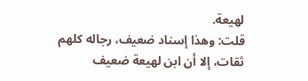لهيعة.
قلت: وهذا إسناد ضعيف، رجاله كلهم ثقات، إلا أن ابن لهيعة ضعيف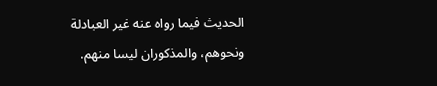الحديث فيما رواه عنه غير العبادلة ونحوهم، والمذكوران ليسا منهم.